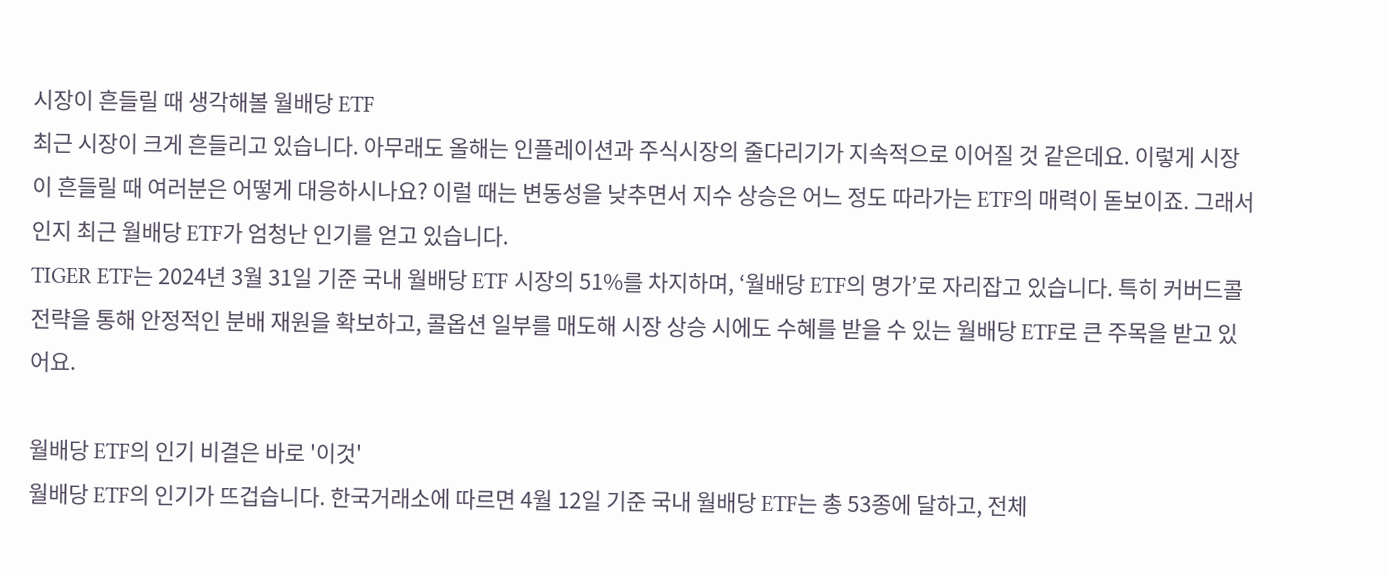시장이 흔들릴 때 생각해볼 월배당 ETF
최근 시장이 크게 흔들리고 있습니다. 아무래도 올해는 인플레이션과 주식시장의 줄다리기가 지속적으로 이어질 것 같은데요. 이렇게 시장이 흔들릴 때 여러분은 어떻게 대응하시나요? 이럴 때는 변동성을 낮추면서 지수 상승은 어느 정도 따라가는 ETF의 매력이 돋보이죠. 그래서인지 최근 월배당 ETF가 엄청난 인기를 얻고 있습니다.
TIGER ETF는 2024년 3월 31일 기준 국내 월배당 ETF 시장의 51%를 차지하며, ‘월배당 ETF의 명가’로 자리잡고 있습니다. 특히 커버드콜 전략을 통해 안정적인 분배 재원을 확보하고, 콜옵션 일부를 매도해 시장 상승 시에도 수혜를 받을 수 있는 월배당 ETF로 큰 주목을 받고 있어요.

월배당 ETF의 인기 비결은 바로 '이것'
월배당 ETF의 인기가 뜨겁습니다. 한국거래소에 따르면 4월 12일 기준 국내 월배당 ETF는 총 53종에 달하고, 전체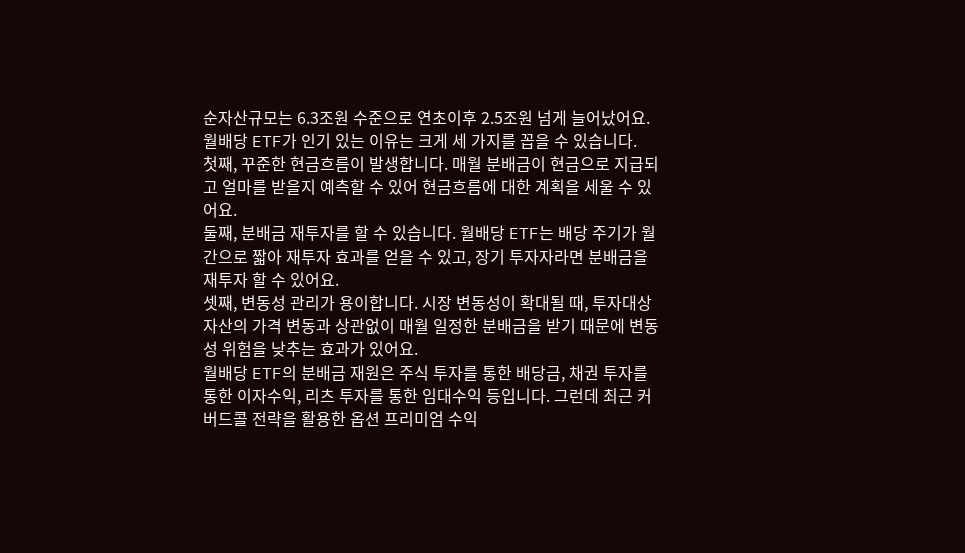순자산규모는 6.3조원 수준으로 연초이후 2.5조원 넘게 늘어났어요.
월배당 ETF가 인기 있는 이유는 크게 세 가지를 꼽을 수 있습니다.
첫째, 꾸준한 현금흐름이 발생합니다. 매월 분배금이 현금으로 지급되고 얼마를 받을지 예측할 수 있어 현금흐름에 대한 계획을 세울 수 있어요.
둘째, 분배금 재투자를 할 수 있습니다. 월배당 ETF는 배당 주기가 월간으로 짧아 재투자 효과를 얻을 수 있고, 장기 투자자라면 분배금을 재투자 할 수 있어요.
셋째, 변동성 관리가 용이합니다. 시장 변동성이 확대될 때, 투자대상 자산의 가격 변동과 상관없이 매월 일정한 분배금을 받기 때문에 변동성 위험을 낮추는 효과가 있어요.
월배당 ETF의 분배금 재원은 주식 투자를 통한 배당금, 채권 투자를 통한 이자수익, 리츠 투자를 통한 임대수익 등입니다. 그런데 최근 커버드콜 전략을 활용한 옵션 프리미엄 수익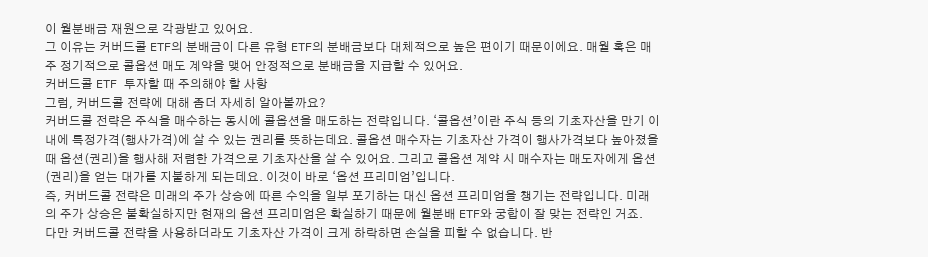이 월분배금 재원으로 각광받고 있어요.
그 이유는 커버드콜 ETF의 분배금이 다른 유형 ETF의 분배금보다 대체적으로 높은 편이기 때문이에요. 매월 혹은 매주 정기적으로 콜옵션 매도 계약을 맺어 안정적으로 분배금을 지급할 수 있어요.
커버드콜 ETF 투자할 때 주의해야 할 사항
그럼, 커버드콜 전략에 대해 좀더 자세히 알아볼까요?
커버드콜 전략은 주식을 매수하는 동시에 콜옵션을 매도하는 전략입니다. ‘콜옵션’이란 주식 등의 기초자산을 만기 이내에 특정가격(행사가격)에 살 수 있는 권리를 뜻하는데요. 콜옵션 매수자는 기초자산 가격이 행사가격보다 높아졌을 때 옵션(권리)을 행사해 저렴한 가격으로 기초자산을 살 수 있어요. 그리고 콜옵션 계약 시 매수자는 매도자에게 옵션(권리)을 얻는 대가를 지불하게 되는데요. 이것이 바로 ‘옵션 프리미엄’입니다.
즉, 커버드콜 전략은 미래의 주가 상승에 따른 수익을 일부 포기하는 대신 옵션 프리미엄을 챙기는 전략입니다. 미래의 주가 상승은 불확실하지만 현재의 옵션 프리미엄은 확실하기 때문에 월분배 ETF와 궁합이 잘 맞는 전략인 거죠.
다만 커버드콜 전략을 사용하더라도 기초자산 가격이 크게 하락하면 손실을 피할 수 없습니다. 반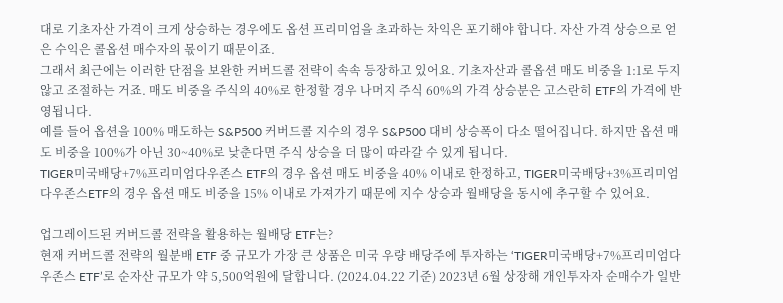대로 기초자산 가격이 크게 상승하는 경우에도 옵션 프리미엄을 초과하는 차익은 포기해야 합니다. 자산 가격 상승으로 얻은 수익은 콜옵션 매수자의 몫이기 때문이죠.
그래서 최근에는 이러한 단점을 보완한 커버드콜 전략이 속속 등장하고 있어요. 기초자산과 콜옵션 매도 비중을 1:1로 두지 않고 조절하는 거죠. 매도 비중을 주식의 40%로 한정할 경우 나머지 주식 60%의 가격 상승분은 고스란히 ETF의 가격에 반영됩니다.
예를 들어 옵션을 100% 매도하는 S&P500 커버드콜 지수의 경우 S&P500 대비 상승폭이 다소 떨어집니다. 하지만 옵션 매도 비중을 100%가 아닌 30~40%로 낮춘다면 주식 상승을 더 많이 따라갈 수 있게 됩니다.
TIGER미국배당+7%프리미엄다우존스 ETF의 경우 옵션 매도 비중을 40% 이내로 한정하고, TIGER미국배당+3%프리미엄다우존스ETF의 경우 옵션 매도 비중을 15% 이내로 가져가기 때문에 지수 상승과 월배당을 동시에 추구할 수 있어요.

업그레이드된 커버드콜 전략을 활용하는 월배당 ETF는?
현재 커버드콜 전략의 월분배 ETF 중 규모가 가장 큰 상품은 미국 우량 배당주에 투자하는 ‘TIGER미국배당+7%프리미엄다우존스 ETF’로 순자산 규모가 약 5,500억원에 달합니다. (2024.04.22 기준) 2023년 6월 상장해 개인투자자 순매수가 일반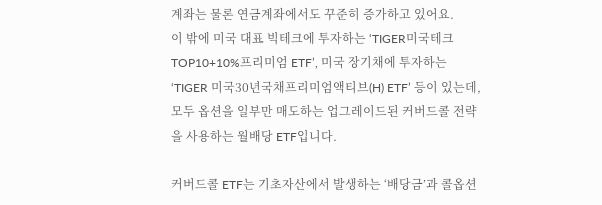계좌는 물론 연금계좌에서도 꾸준히 증가하고 있어요.
이 밖에 미국 대표 빅테크에 투자하는 ‘TIGER미국테크TOP10+10%프리미엄 ETF’, 미국 장기채에 투자하는 ‘TIGER 미국30년국채프리미엄액티브(H) ETF’ 등이 있는데, 모두 옵션을 일부만 매도하는 업그레이드된 커버드콜 전략을 사용하는 월배당 ETF입니다.

커버드콜 ETF는 기초자산에서 발생하는 ‘배당금’과 콜옵션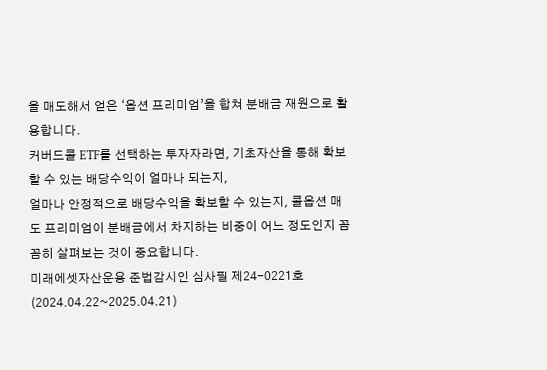을 매도해서 얻은 ‘옵션 프리미엄’을 합쳐 분배금 재원으로 활용합니다.
커버드콜 ETF를 선택하는 투자자라면, 기초자산을 통해 확보할 수 있는 배당수익이 얼마나 되는지,
얼마나 안정적으로 배당수익을 확보할 수 있는지, 콜옵션 매도 프리미엄이 분배금에서 차지하는 비중이 어느 정도인지 꼼꼼히 살펴보는 것이 중요합니다.
미래에셋자산운용 준법감시인 심사필 제24-0221호 (2024.04.22~2025.04.21)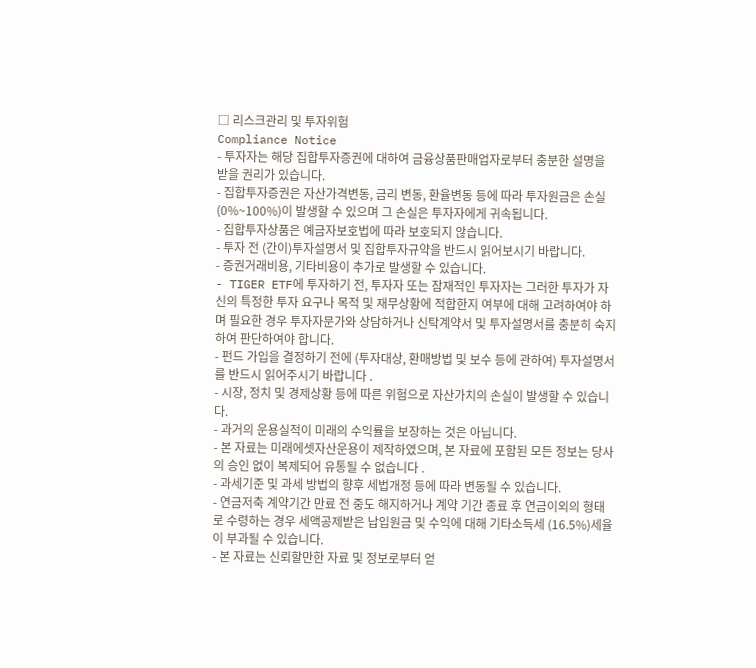□ 리스크관리 및 투자위험
Compliance Notice
- 투자자는 해당 집합투자증권에 대하여 금융상품판매업자로부터 충분한 설명을 받을 권리가 있습니다.
- 집합투자증권은 자산가격변동, 금리 변동, 환율변동 등에 따라 투자원금은 손실(0%~100%)이 발생할 수 있으며 그 손실은 투자자에게 귀속됩니다.
- 집합투자상품은 예금자보호법에 따라 보호되지 않습니다.
- 투자 전 (간이)투자설명서 및 집합투자규약을 반드시 읽어보시기 바랍니다.
- 증권거래비용, 기타비용이 추가로 발생할 수 있습니다.
- TIGER ETF에 투자하기 전, 투자자 또는 잠재적인 투자자는 그러한 투자가 자신의 특정한 투자 요구나 목적 및 재무상황에 적합한지 여부에 대해 고려하여야 하며 필요한 경우 투자자문가와 상담하거나 신탁계약서 및 투자설명서를 충분히 숙지하여 판단하여야 합니다.
- 펀드 가입을 결정하기 전에 (투자대상, 환매방법 및 보수 등에 관하여) 투자설명서를 반드시 읽어주시기 바랍니다 .
- 시장, 정치 및 경제상황 등에 따른 위험으로 자산가치의 손실이 발생할 수 있습니다.
- 과거의 운용실적이 미래의 수익률을 보장하는 것은 아닙니다.
- 본 자료는 미래에셋자산운용이 제작하였으며, 본 자료에 포함된 모든 정보는 당사의 승인 없이 복제되어 유통될 수 없습니다 .
- 과세기준 및 과세 방법의 향후 세법개정 등에 따라 변동될 수 있습니다.
- 연금저축 계약기간 만료 전 중도 해지하거나 계약 기간 종료 후 연금이외의 형태로 수령하는 경우 세액공제받은 납입원금 및 수익에 대해 기타소득세 (16.5%)세율이 부과될 수 있습니다.
- 본 자료는 신뢰할만한 자료 및 정보로부터 얻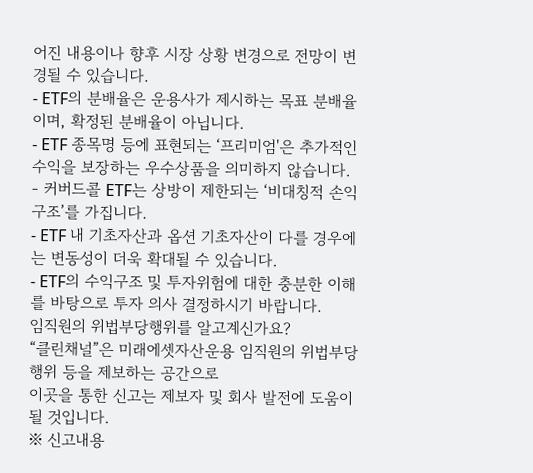어진 내용이나 향후 시장 상황 변경으로 전망이 변경될 수 있습니다.
- ETF의 분배율은 운용사가 제시하는 목표 분배율이며, 확정된 분배율이 아닙니다.
- ETF 종목명 등에 표현되는 ‘프리미엄'은 추가적인 수익을 보장하는 우수상품을 의미하지 않습니다.
- 커버드콜 ETF는 상방이 제한되는 ‘비대칭적 손익구조’를 가집니다.
- ETF 내 기초자산과 옵션 기초자산이 다를 경우에는 변동성이 더욱 확대될 수 있습니다.
- ETF의 수익구조 및 투자위험에 대한 충분한 이해를 바탕으로 투자 의사 결정하시기 바랍니다.
임직원의 위법부당행위를 알고계신가요?
“클린채널”은 미래에셋자산운용 임직원의 위법부당행위 등을 제보하는 공간으로
이곳을 통한 신고는 제보자 및 회사 발전에 도움이 될 것입니다.
※ 신고내용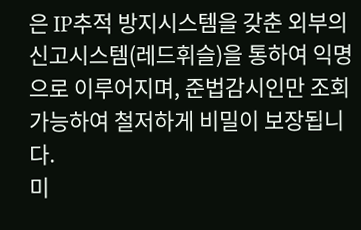은 IP추적 방지시스템을 갖춘 외부의 신고시스템(레드휘슬)을 통하여 익명으로 이루어지며, 준법감시인만 조회 가능하여 철저하게 비밀이 보장됩니다.
미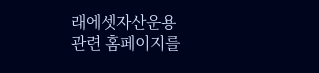래에셋자산운용
관련 홈페이지를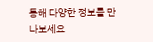통해 다양한 정보를 만나보세요